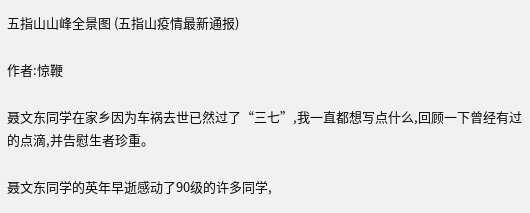五指山山峰全景图 (五指山疫情最新通报)

作者:惊鞭

聂文东同学在家乡因为车祸去世已然过了“三七”,我一直都想写点什么,回顾一下曾经有过的点滴,并告慰生者珍重。

聂文东同学的英年早逝感动了90级的许多同学,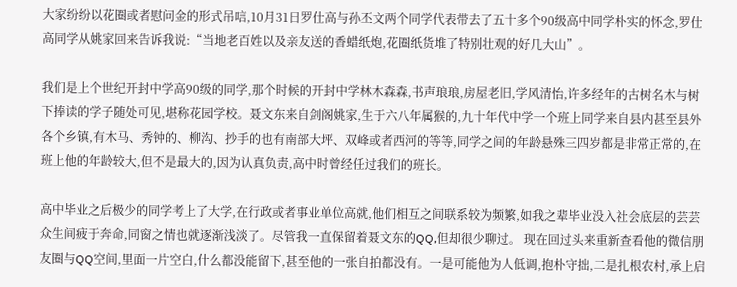大家纷纷以花圈或者慰问金的形式吊唁,10月31日罗仕高与孙丕文两个同学代表带去了五十多个90级高中同学朴实的怀念,罗仕高同学从姚家回来告诉我说:“当地老百姓以及亲友送的香蜡纸炮,花圈纸货堆了特别壮观的好几大山”。

我们是上个世纪开封中学高90级的同学,那个时候的开封中学林木森森,书声琅琅,房屋老旧,学风清怡,许多经年的古树名木与树下捧读的学子随处可见,堪称花园学校。聂文东来自剑阁姚家,生于六八年属猴的,九十年代中学一个班上同学来自县内甚至县外各个乡镇,有木马、秀钟的、柳沟、抄手的也有南部大坪、双峰或者西河的等等,同学之间的年龄悬殊三四岁都是非常正常的,在班上他的年龄较大,但不是最大的,因为认真负责,高中时曾经任过我们的班长。

高中毕业之后极少的同学考上了大学,在行政或者事业单位高就,他们相互之间联系较为频繁,如我之辈毕业没入社会底层的芸芸众生间疲于奔命,同窗之情也就逐渐浅淡了。尽管我一直保留着聂文东的QQ,但却很少聊过。 现在回过头来重新查看他的微信朋友圈与QQ空间,里面一片空白,什么都没能留下,甚至他的一张自拍都没有。一是可能他为人低调,抱朴守拙,二是扎根农村,承上启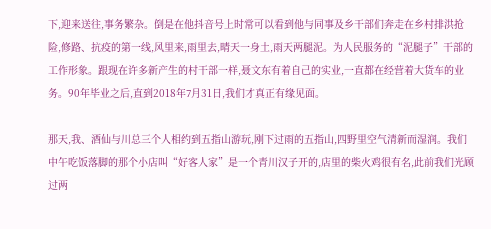下,迎来送往,事务繁杂。倒是在他抖音号上时常可以看到他与同事及乡干部们奔走在乡村排洪抢险,修路、抗疫的第一线,风里来,雨里去,晴天一身土,雨天两腿泥。为人民服务的“泥腿子”干部的工作形象。跟现在许多新产生的村干部一样,聂文东有着自己的实业,一直都在经营着大货车的业务。90年毕业之后,直到2018年7月31日,我们才真正有缘见面。

那天,我、酒仙与川总三个人相约到五指山游玩,刚下过雨的五指山,四野里空气清新而湿润。我们中午吃饭落脚的那个小店叫“好客人家”是一个青川汉子开的,店里的柴火鸡很有名,此前我们光顾过两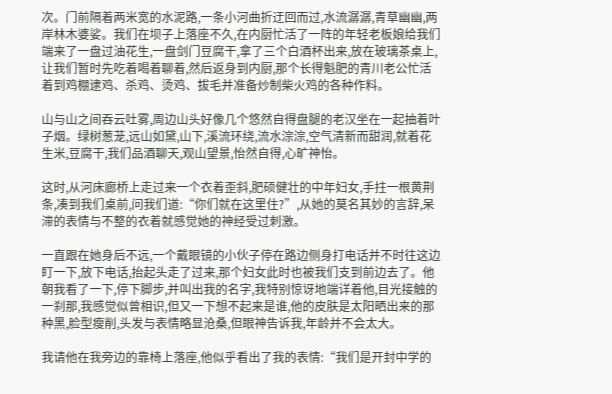次。门前隔着两米宽的水泥路,一条小河曲折迂回而过,水流潺潺,青草幽幽,两岸林木婆娑。我们在坝子上落座不久,在内厨忙活了一阵的年轻老板娘给我们端来了一盘过油花生,一盘剑门豆腐干,拿了三个白酒杯出来,放在玻璃茶桌上,让我们暂时先吃着喝着聊着,然后返身到内厨,那个长得魁肥的青川老公忙活着到鸡棚逮鸡、杀鸡、烫鸡、拔毛并准备炒制柴火鸡的各种作料。

山与山之间吞云吐雾,周边山头好像几个悠然自得盘腿的老汉坐在一起抽着叶子烟。绿树葱茏,远山如黛,山下,溪流环绕,流水淙淙,空气清新而甜润,就着花生米,豆腐干,我们品酒聊天,观山望景,怡然自得,心旷神怡。

这时,从河床廊桥上走过来一个衣着歪斜,肥硕健壮的中年妇女,手拄一根黄荆条,凑到我们桌前,问我们道:“你们就在这里住?”,从她的莫名其妙的言辞,呆滞的表情与不整的衣着就感觉她的神经受过刺激。

一直跟在她身后不远,一个戴眼镜的小伙子停在路边侧身打电话并不时往这边盯一下,放下电话,抬起头走了过来,那个妇女此时也被我们支到前边去了。他朝我看了一下,停下脚步,并叫出我的名字,我特别惊讶地端详着他,目光接触的一刹那,我感觉似曾相识,但又一下想不起来是谁,他的皮肤是太阳晒出来的那种黑,脸型瘦削,头发与表情略显沧桑,但眼神告诉我,年龄并不会太大。

我请他在我旁边的靠椅上落座,他似乎看出了我的表情:“我们是开封中学的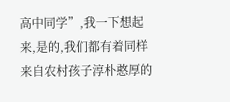高中同学”,我一下想起来,是的,我们都有着同样来自农村孩子淳朴憨厚的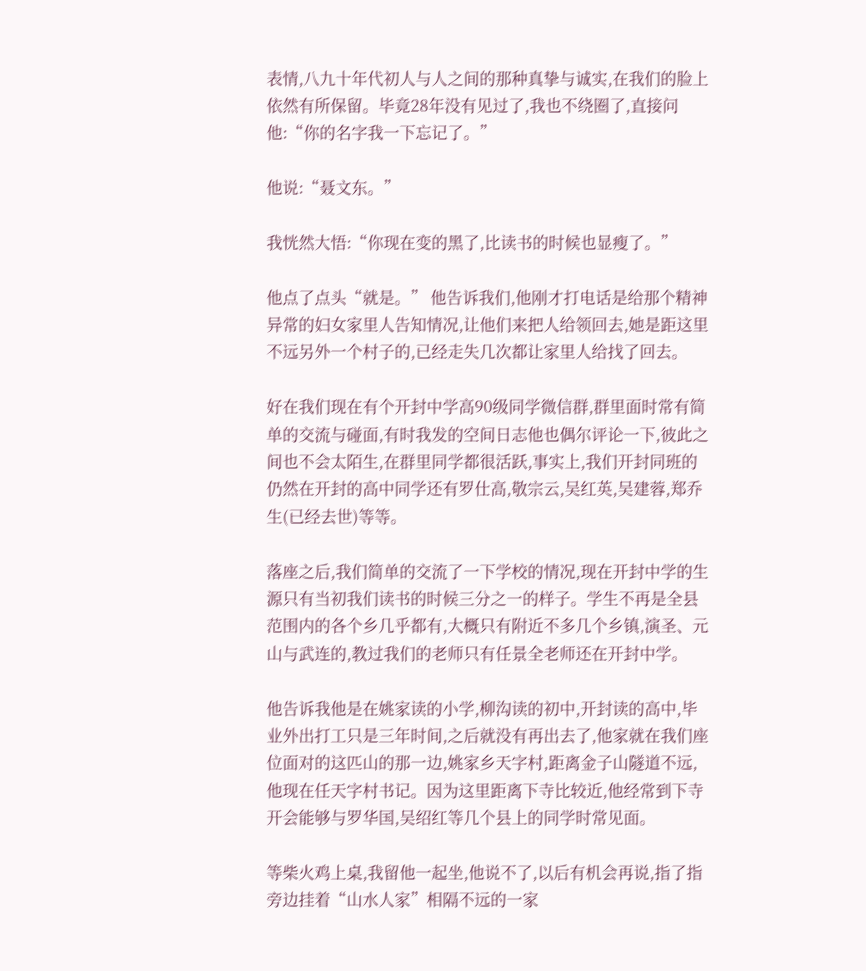表情,八九十年代初人与人之间的那种真挚与诚实,在我们的脸上依然有所保留。毕竟28年没有见过了,我也不绕圈了,直接问他:“你的名字我一下忘记了。”

他说:“聂文东。”

我恍然大悟:“你现在变的黑了,比读书的时候也显瘦了。”

他点了点头“就是。” 他告诉我们,他刚才打电话是给那个精神异常的妇女家里人告知情况,让他们来把人给领回去,她是距这里不远另外一个村子的,已经走失几次都让家里人给找了回去。

好在我们现在有个开封中学高90级同学微信群,群里面时常有简单的交流与碰面,有时我发的空间日志他也偶尔评论一下,彼此之间也不会太陌生,在群里同学都很活跃,事实上,我们开封同班的仍然在开封的高中同学还有罗仕高,敬宗云,吴红英,吴建蓉,郑乔生(已经去世)等等。

落座之后,我们简单的交流了一下学校的情况,现在开封中学的生源只有当初我们读书的时候三分之一的样子。学生不再是全县范围内的各个乡几乎都有,大概只有附近不多几个乡镇,演圣、元山与武连的,教过我们的老师只有任景全老师还在开封中学。

他告诉我他是在姚家读的小学,柳沟读的初中,开封读的高中,毕业外出打工只是三年时间,之后就没有再出去了,他家就在我们座位面对的这匹山的那一边,姚家乡天字村,距离金子山隧道不远,他现在任天字村书记。因为这里距离下寺比较近,他经常到下寺开会能够与罗华国,吴绍红等几个县上的同学时常见面。

等柴火鸡上桌,我留他一起坐,他说不了,以后有机会再说,指了指旁边挂着“山水人家”相隔不远的一家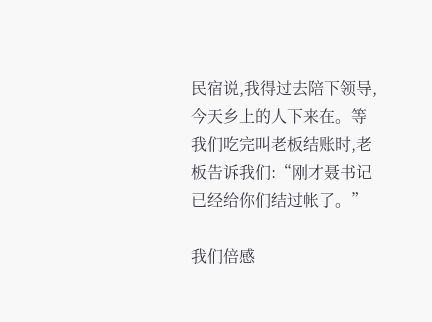民宿说,我得过去陪下领导,今天乡上的人下来在。等我们吃完叫老板结账时,老板告诉我们:“刚才聂书记已经给你们结过帐了。”

我们倍感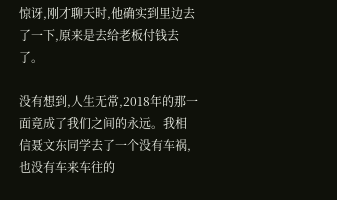惊讶,刚才聊天时,他确实到里边去了一下,原来是去给老板付钱去了。

没有想到,人生无常,2018年的那一面竟成了我们之间的永远。我相信聂文东同学去了一个没有车祸,也没有车来车往的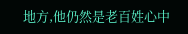地方,他仍然是老百姓心中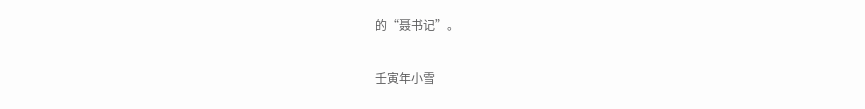的“聂书记”。

壬寅年小雪